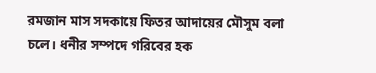রমজান মাস সদকায়ে ফিতর আদায়ের মৌসুম বলা চলে। ধনীর সম্পদে গরিবের হক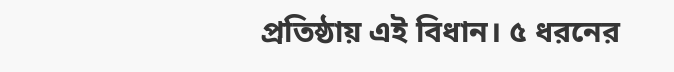প্রতিষ্ঠায় এই বিধান। ৫ ধরনের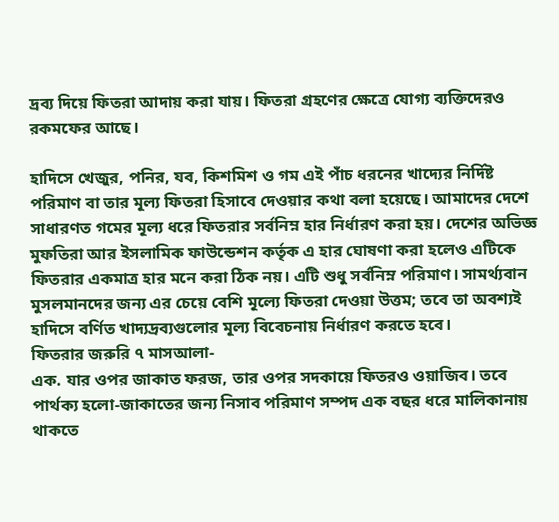দ্রব্য দিয়ে ফিতরা আদায় করা যায়। ফিতরা গ্রহণের ক্ষেত্রে যোগ্য ব্যক্তিদেরও রকমফের আছে।

হাদিসে খেজুর, পনির, যব, কিশমিশ ও গম এই পাঁচ ধরনের খাদ্যের নির্দিষ্ট পরিমাণ বা তার মূল্য ফিতরা হিসাবে দেওয়ার কথা বলা হয়েছে। আমাদের দেশে সাধারণত গমের মূল্য ধরে ফিতরার সর্বনিম্ন হার নির্ধারণ করা হয়। দেশের অভিজ্ঞ মুফতিরা আর ইসলামিক ফাউন্ডেশন কর্তৃক এ হার ঘোষণা করা হলেও এটিকে ফিতরার একমাত্র হার মনে করা ঠিক নয়। এটি শুধু সর্বনিম্ন পরিমাণ। সামর্থ্যবান মুসলমানদের জন্য এর চেয়ে বেশি মূল্যে ফিতরা দেওয়া উত্তম; তবে তা অবশ্যই হাদিসে বর্ণিত খাদ্যদ্রব্যগুলোর মূল্য বিবেচনায় নির্ধারণ করতে হবে।
ফিতরার জরুরি ৭ মাসআলা-
এক. যার ওপর জাকাত ফরজ, তার ওপর সদকায়ে ফিতরও ওয়াজিব। তবে পার্থক্য হলো-জাকাতের জন্য নিসাব পরিমাণ সম্পদ এক বছর ধরে মালিকানায় থাকতে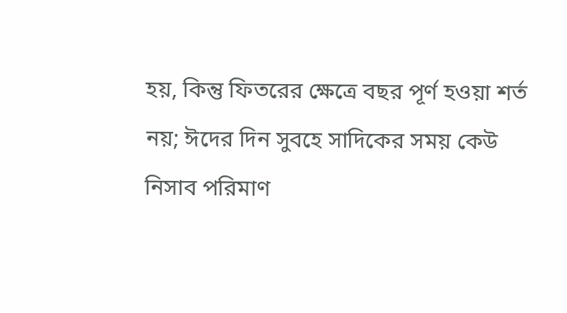হয়, কিন্তু ফিতরের ক্ষেত্রে বছর পূর্ণ হওয়া শর্ত নয়; ঈদের দিন সুবহে সাদিকের সময় কেউ নিসাব পরিমাণ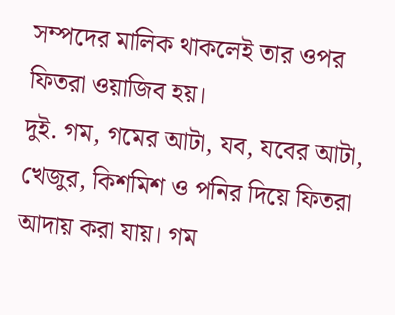সম্পদের মালিক থাকলেই তার ওপর ফিতরা ওয়াজিব হয়।
দুই. গম, গমের আটা, যব, যবের আটা, খেজুর, কিশমিশ ও পনির দিয়ে ফিতরা আদায় করা যায়। গম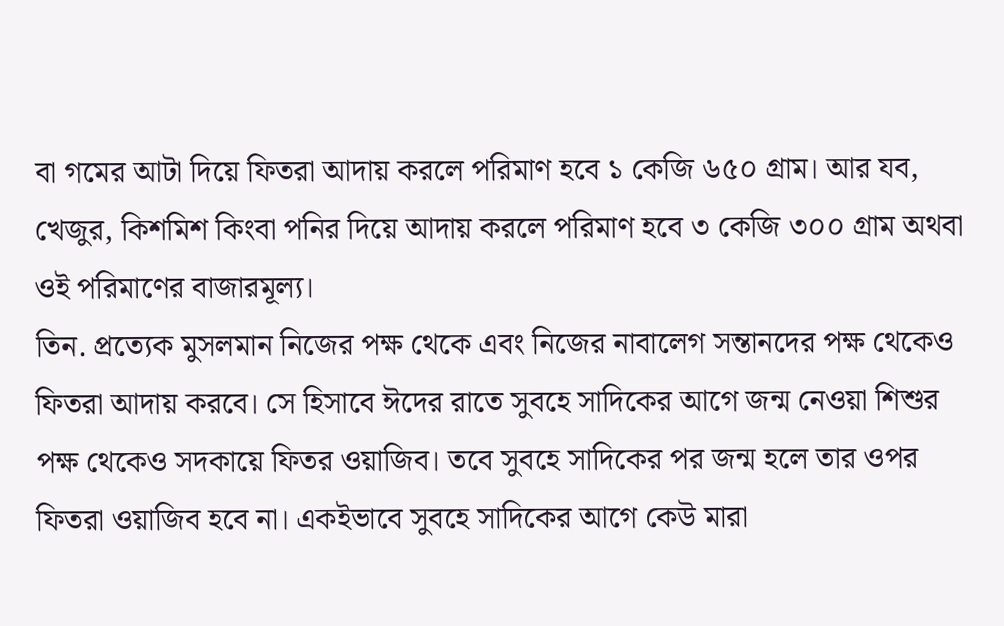বা গমের আটা দিয়ে ফিতরা আদায় করলে পরিমাণ হবে ১ কেজি ৬৫০ গ্রাম। আর যব, খেজুর, কিশমিশ কিংবা পনির দিয়ে আদায় করলে পরিমাণ হবে ৩ কেজি ৩০০ গ্রাম অথবা ওই পরিমাণের বাজারমূল্য।
তিন. প্রত্যেক মুসলমান নিজের পক্ষ থেকে এবং নিজের নাবালেগ সন্তানদের পক্ষ থেকেও ফিতরা আদায় করবে। সে হিসাবে ঈদের রাতে সুবহে সাদিকের আগে জন্ম নেওয়া শিশুর পক্ষ থেকেও সদকায়ে ফিতর ওয়াজিব। তবে সুবহে সাদিকের পর জন্ম হলে তার ওপর ফিতরা ওয়াজিব হবে না। একইভাবে সুবহে সাদিকের আগে কেউ মারা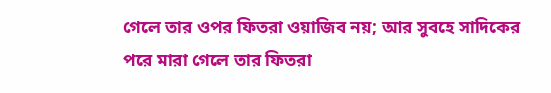গেলে তার ওপর ফিতরা ওয়াজিব নয়; আর সুবহে সাদিকের পরে মারা গেলে তার ফিতরা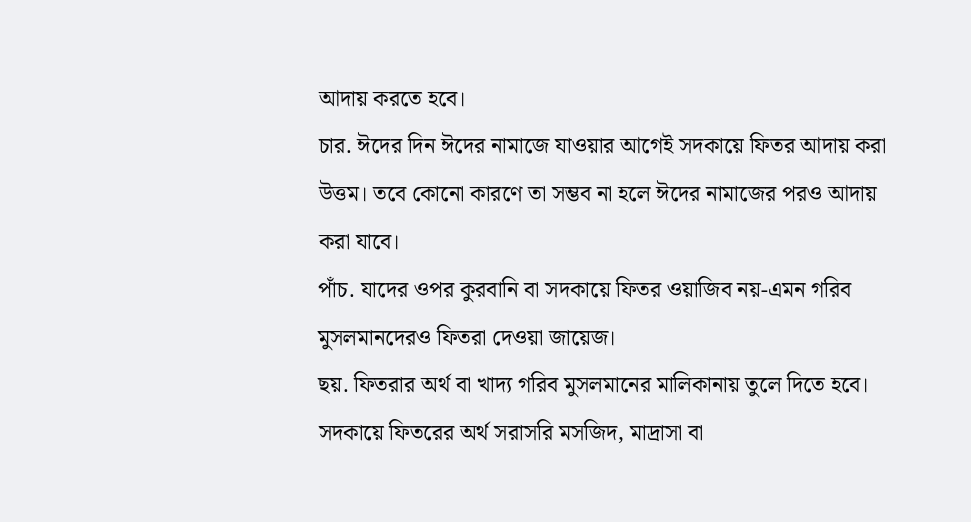আদায় করতে হবে।
চার. ঈদের দিন ঈদের নামাজে যাওয়ার আগেই সদকায়ে ফিতর আদায় করা উত্তম। তবে কোনো কারণে তা সম্ভব না হলে ঈদের নামাজের পরও আদায় করা যাবে।
পাঁচ. যাদের ওপর কুরবানি বা সদকায়ে ফিতর ওয়াজিব নয়-এমন গরিব মুসলমানদেরও ফিতরা দেওয়া জায়েজ।
ছয়. ফিতরার অর্থ বা খাদ্য গরিব মুসলমানের মালিকানায় তুলে দিতে হবে। সদকায়ে ফিতরের অর্থ সরাসরি মসজিদ, মাদ্রাসা বা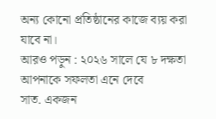অন্য কোনো প্রতিষ্ঠানের কাজে ব্যয় করা যাবে না।
আরও পড়ুন : ২০২৬ সালে যে ৮ দক্ষতা আপনাকে সফলতা এনে দেবে
সাত. একজন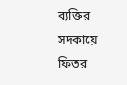ব্যক্তির সদকায়ে ফিতর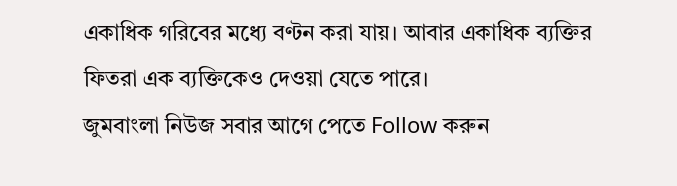একাধিক গরিবের মধ্যে বণ্টন করা যায়। আবার একাধিক ব্যক্তির ফিতরা এক ব্যক্তিকেও দেওয়া যেতে পারে।
জুমবাংলা নিউজ সবার আগে পেতে Follow করুন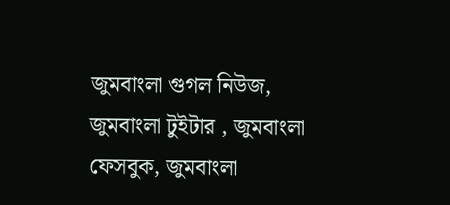জুমবাংলা গুগল নিউজ, জুমবাংলা টুইটার , জুমবাংলা ফেসবুক, জুমবাংলা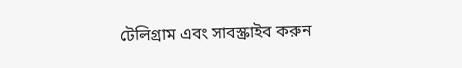টেলিগ্রাম এবং সাবস্ক্রাইব করুন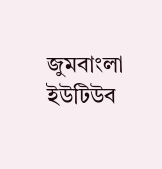জুমবাংলা ইউটিউব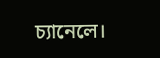চ্যানেলে।